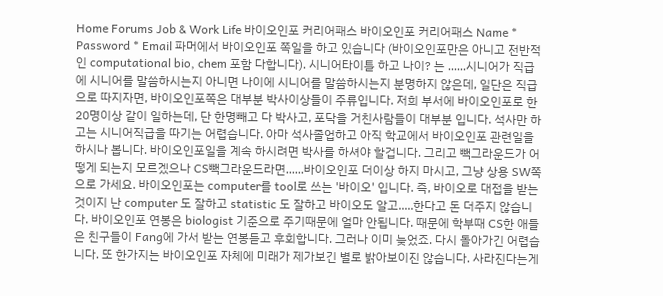Home Forums Job & Work Life 바이오인포 커리어패스 바이오인포 커리어패스 Name * Password * Email 파머에서 바이오인포 쪽일을 하고 있습니다 (바이오인포만은 아니고 전반적인 computational bio, chem 포함 다합니다). 시니어타이틀 하고 나이? 는 ......시니어가 직급에 시니어를 말씀하시는지 아니면 나이에 시니어를 말씀하시는지 분명하지 않은데, 일단은 직급으로 따지자면, 바이오인포쪽은 대부분 박사이상들이 주류입니다. 저희 부서에 바이오인포로 한 20명이상 같이 일하는데, 단 한명빼고 다 박사고, 포닥을 거친사람들이 대부분 입니다. 석사만 하고는 시니어직급을 따기는 어렵습니다. 아마 석사졸업하고 아직 학교에서 바이오인포 관련일을 하시나 봅니다. 바이오인포일을 계속 하시려면 박사를 하셔야 할겁니다. 그리고 빽그라운드가 어떻게 되는지 모르겠으나 CS빽그라운드라면......바이오인포 더이상 하지 마시고, 그냥 상용 SW쪽으로 가세요. 바이오인포는 computer를 tool로 쓰는 '바이오' 입니다. 즉, 바이오로 대접을 받는 것이지 난 computer 도 잘하고 statistic 도 잘하고 바이오도 알고.....한다고 돈 더주지 않습니다. 바이오인포 연봉은 biologist 기준으로 주기때문에 얼마 안됩니다. 때문에 학부때 CS한 애들은 친구들이 Fang에 가서 받는 연봉듣고 후회합니다. 그러나 이미 늦었죠. 다시 돌아가긴 어렵습니다. 또 한가지는 바이오인포 자체에 미래가 제가보긴 별로 밝아보이진 않습니다. 사라진다는게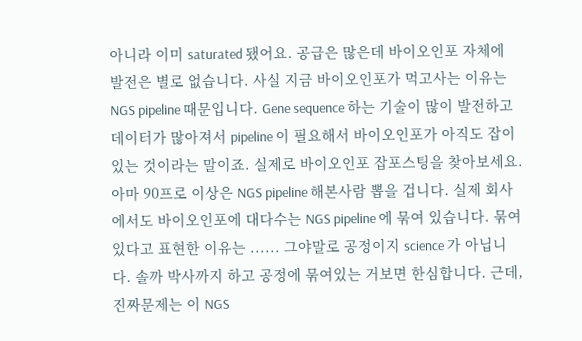아니라 이미 saturated 됐어요. 공급은 많은데 바이오인포 자체에 발전은 별로 없습니다. 사실 지금 바이오인포가 먹고사는 이유는 NGS pipeline 때문입니다. Gene sequence 하는 기술이 많이 발전하고 데이터가 많아져서 pipeline 이 필요해서 바이오인포가 아직도 잡이 있는 것이라는 말이죠. 실제로 바이오인포 잡포스팅을 찾아보세요. 아마 90프로 이상은 NGS pipeline 해본사람 뽑을 겁니다. 실제 회사에서도 바이오인포에 대다수는 NGS pipeline 에 묶여 있습니다. 묶여 있다고 표현한 이유는 ...... 그야말로 공정이지 science 가 아닙니다. 솔까 박사까지 하고 공정에 묶여있는 거보면 한심합니다. 근데, 진짜문제는 이 NGS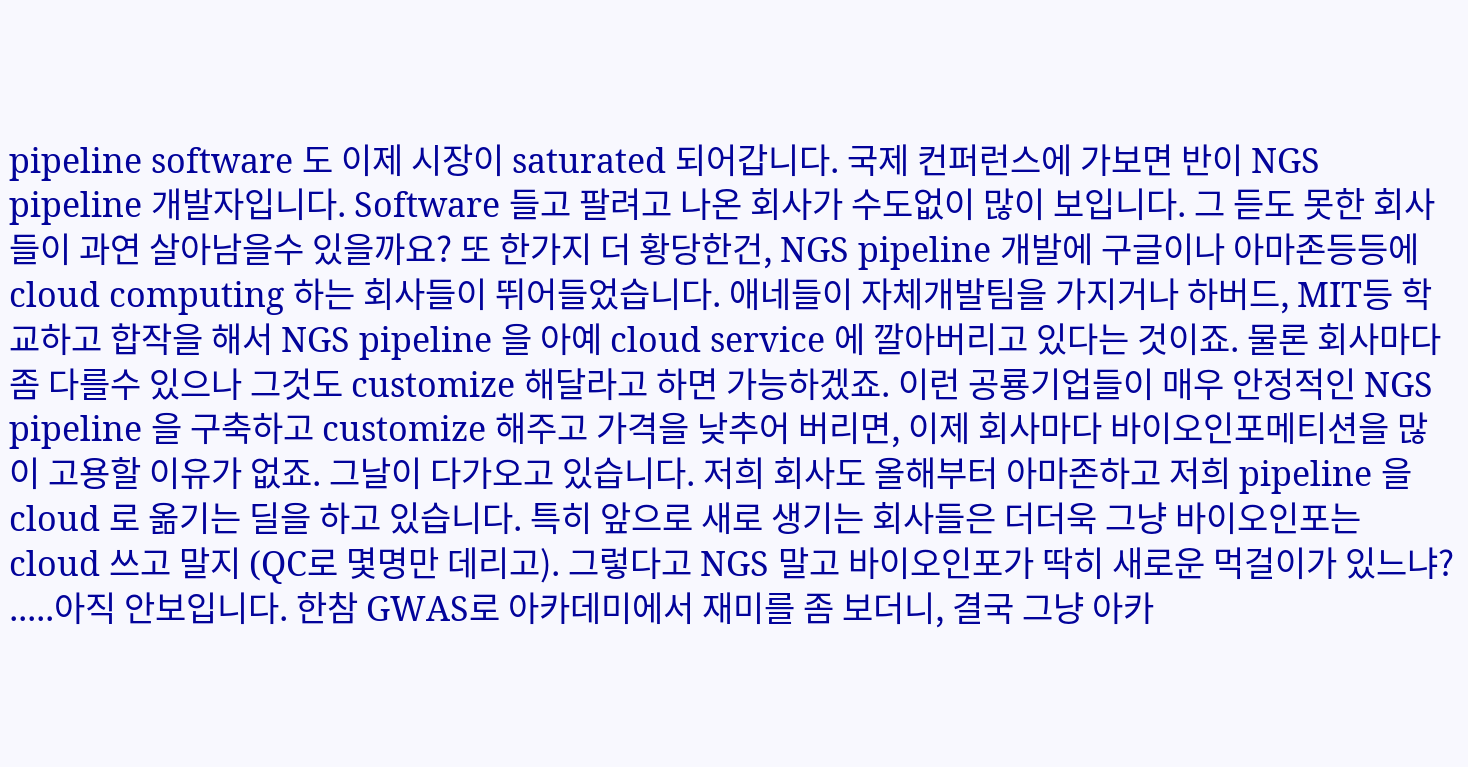pipeline software 도 이제 시장이 saturated 되어갑니다. 국제 컨퍼런스에 가보면 반이 NGS pipeline 개발자입니다. Software 들고 팔려고 나온 회사가 수도없이 많이 보입니다. 그 듣도 못한 회사들이 과연 살아남을수 있을까요? 또 한가지 더 황당한건, NGS pipeline 개발에 구글이나 아마존등등에 cloud computing 하는 회사들이 뛰어들었습니다. 애네들이 자체개발팀을 가지거나 하버드, MIT등 학교하고 합작을 해서 NGS pipeline 을 아예 cloud service 에 깔아버리고 있다는 것이죠. 물론 회사마다 좀 다를수 있으나 그것도 customize 해달라고 하면 가능하겠죠. 이런 공룡기업들이 매우 안정적인 NGS pipeline 을 구축하고 customize 해주고 가격을 낮추어 버리면, 이제 회사마다 바이오인포메티션을 많이 고용할 이유가 없죠. 그날이 다가오고 있습니다. 저희 회사도 올해부터 아마존하고 저희 pipeline 을 cloud 로 옮기는 딜을 하고 있습니다. 특히 앞으로 새로 생기는 회사들은 더더욱 그냥 바이오인포는 cloud 쓰고 말지 (QC로 몇명만 데리고). 그렇다고 NGS 말고 바이오인포가 딱히 새로운 먹걸이가 있느냐? .....아직 안보입니다. 한참 GWAS로 아카데미에서 재미를 좀 보더니, 결국 그냥 아카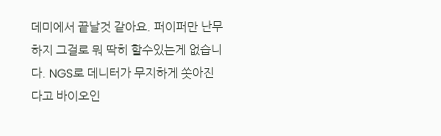데미에서 끝날것 같아요. 퍼이퍼만 난무하지 그걸로 뭐 딱히 할수있는게 없습니다. NGS로 데니터가 무지하게 쏫아진다고 바이오인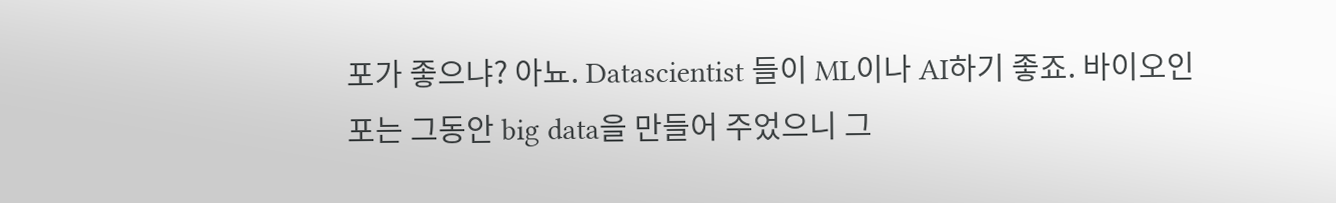포가 좋으냐? 아뇨. Datascientist 들이 ML이나 AI하기 좋죠. 바이오인포는 그동안 big data을 만들어 주었으니 그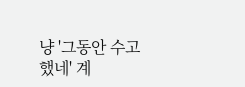냥 '그동안 수고했네' 계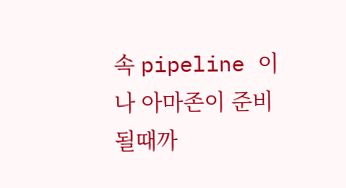속 pipeline 이나 아마존이 준비될때까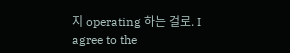지 operating 하는 걸로. I agree to the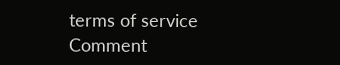terms of service Comment